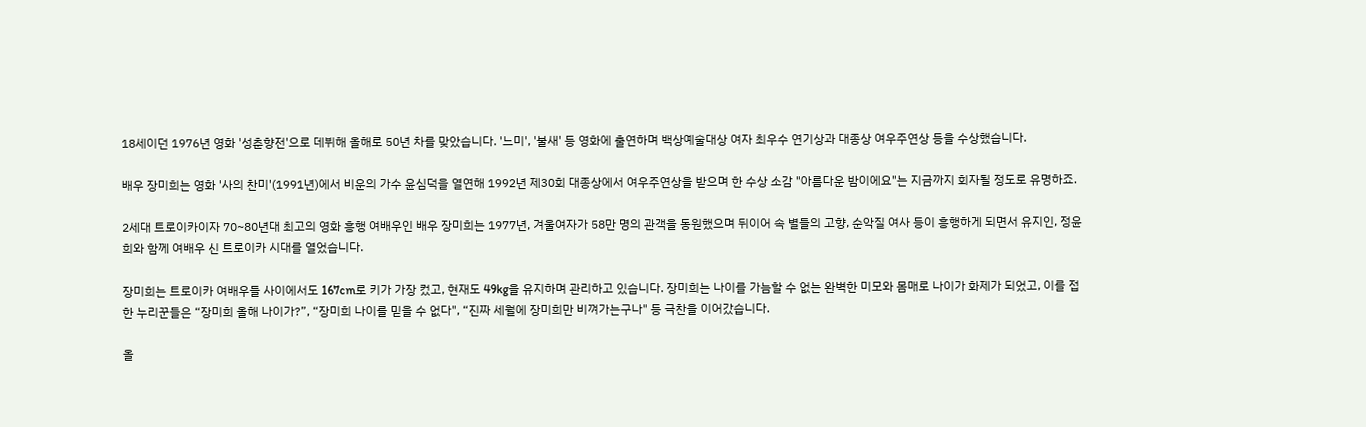18세이던 1976년 영화 '성춘향전'으로 데뷔해 올해로 50년 차를 맞았습니다. '느미', '불새' 등 영화에 출연하며 백상예술대상 여자 최우수 연기상과 대종상 여우주연상 등을 수상했습니다.

배우 장미희는 영화 '사의 찬미'(1991년)에서 비운의 가수 윤심덕을 열연해 1992년 제30회 대종상에서 여우주연상을 받으며 한 수상 소감 "아름다운 밤이에요"는 지금까지 회자될 정도로 유명하죠.

2세대 트로이카이자 70~80년대 최고의 영화 흥행 여배우인 배우 장미희는 1977년, 겨울여자가 58만 명의 관객을 동원했으며 뒤이어 속 별들의 고향, 순악질 여사 등이 흥행하게 되면서 유지인, 정윤희와 함께 여배우 신 트로이카 시대를 열었습니다.

장미희는 트로이카 여배우들 사이에서도 167cm로 키가 가장 컸고, 현재도 49kg을 유지하며 관리하고 있습니다. 장미희는 나이를 가늠할 수 없는 완벽한 미모와 몸매로 나이가 화제가 되었고, 이를 접한 누리꾼들은 “장미희 올해 나이가?”, “장미희 나이를 믿을 수 없다", “진짜 세월에 장미희만 비껴가는구나" 등 극찬을 이어갔습니다.

올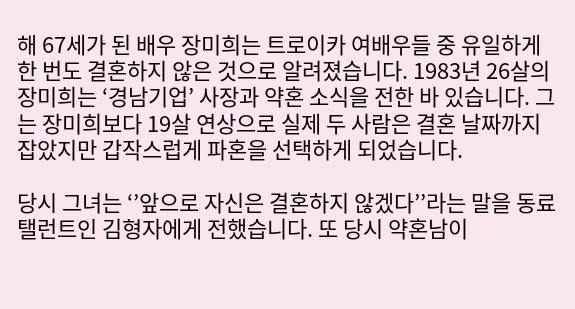해 67세가 된 배우 장미희는 트로이카 여배우들 중 유일하게 한 번도 결혼하지 않은 것으로 알려졌습니다. 1983년 26살의 장미희는 ‘경남기업’ 사장과 약혼 소식을 전한 바 있습니다. 그는 장미희보다 19살 연상으로 실제 두 사람은 결혼 날짜까지 잡았지만 갑작스럽게 파혼을 선택하게 되었습니다.

당시 그녀는 ‘’앞으로 자신은 결혼하지 않겠다’’라는 말을 동료 탤런트인 김형자에게 전했습니다. 또 당시 약혼남이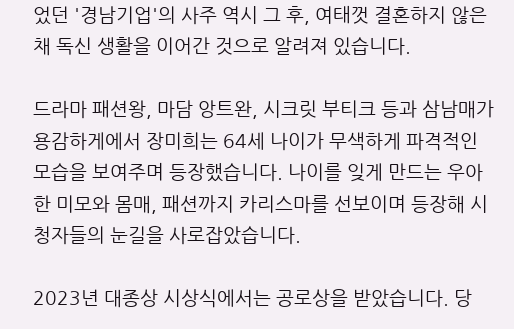었던 '경남기업'의 사주 역시 그 후, 여태껏 결혼하지 않은 채 독신 생활을 이어간 것으로 알려져 있습니다.

드라마 패션왕, 마담 앙트완, 시크릿 부티크 등과 삼남매가 용감하게에서 장미희는 64세 나이가 무색하게 파격적인 모습을 보여주며 등장했습니다. 나이를 잊게 만드는 우아한 미모와 몸매, 패션까지 카리스마를 선보이며 등장해 시청자들의 눈길을 사로잡았습니다.

2023년 대종상 시상식에서는 공로상을 받았습니다. 당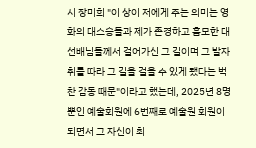시 장미희 "이 상이 저에게 주는 의미는 영화의 대스승들과 제가 존경하고 흠모한 대 선배님들께서 걸어가신 그 길이며 그 발자취를 따라 그 길을 걸을 수 있게 됐다는 벅찬 감동 때문"이라고 했는데, 2025년 8명뿐인 예술회원에 6번째로 예술원 회원이 되면서 그 자신이 최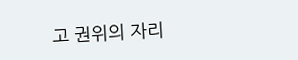고 권위의 자리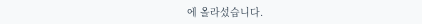에 올라섰습니다.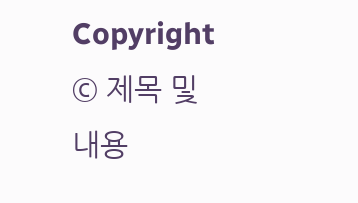Copyright © 제목 및 내용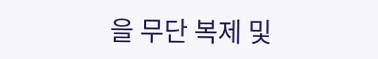을 무단 복제 및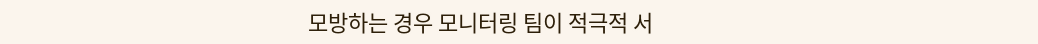모방하는 경우 모니터링 팀이 적극적 서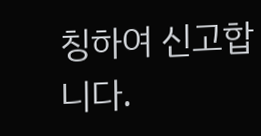칭하여 신고합니다.